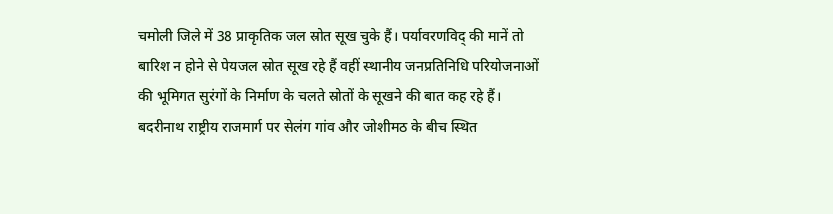चमोली जिले में 38 प्राकृतिक जल स्रोत सूख चुके हैं। पर्यावरणविद् की मानें तो बारिश न होने से पेयजल स्रोत सूख रहे हैं वहीं स्थानीय जनप्रतिनिधि परियोजनाओं की भूमिगत सुरंगों के निर्माण के चलते स्रोतों के सूखने की बात कह रहे हैं।
बदरीनाथ राष्ट्रीय राजमार्ग पर सेलंग गांव और जोशीमठ के बीच स्थित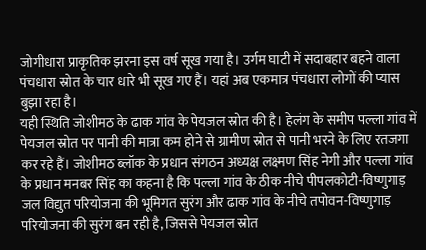जोगीधारा प्राकृतिक झरना इस वर्ष सूख गया है। उर्गम घाटी में सदाबहार बहने वाला पंचधारा स्रोत के चार धारे भी सूख गए हैं। यहां अब एकमात्र पंचधारा लोगों की प्यास बुझा रहा है।
यही स्थिति जोशीमठ के ढाक गांव के पेयजल स्रोत की है। हेलंग के समीप पल्ला गांव में पेयजल स्रोत पर पानी की मात्रा कम होने से ग्रामीण स्रोत से पानी भरने के लिए रतजगा कर रहे हैं। जोशीमठ ब्लॉक के प्रधान संगठन अध्यक्ष लक्ष्मण सिंह नेगी और पल्ला गांव के प्रधान मनबर सिंह का कहना है कि पल्ला गांव के ठीक नीचे पीपलकोटी-विष्णुगाड़ जल विद्युत परियोजना की भूमिगत सुरंग और ढाक गांव के नीचे तपोवन-विष्णुगाड़ परियोजना की सुरंग बन रही है, जिससे पेयजल स्रोत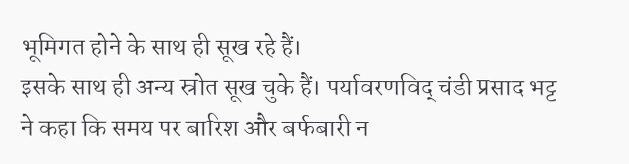भूमिगत होने के साथ ही सूख रहे हैं।
इसके साथ ही अन्य स्रोत सूख चुके हैं। पर्यावरणविद् चंडी प्रसाद भट्ट ने कहा कि समय पर बारिश और बर्फबारी न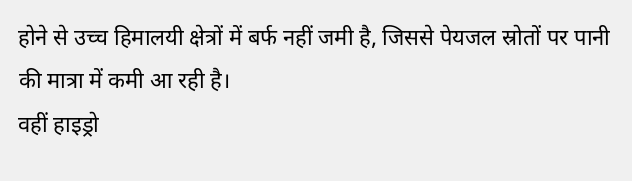होने से उच्च हिमालयी क्षेत्रों में बर्फ नहीं जमी है, जिससे पेयजल स्रोतों पर पानी की मात्रा में कमी आ रही है।
वहीं हाइड्रो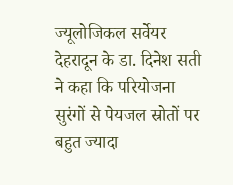ज्यूलोजिकल सर्वेयर देहरादून के डा. दिनेश सती ने कहा कि परियोजना सुरंगों से पेयजल स्रोतों पर बहुत ज्यादा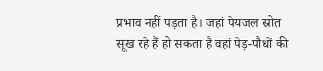प्रभाव नहीं पड़ता है। जहां पेयजल स्रोत सूख रहे हैं हो सकता है वहां पेड़-पौधों की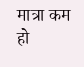मात्रा कम हो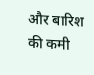और बारिश की कमी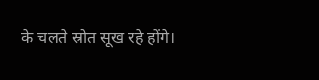के चलते स्रोत सूख रहे होंगे।